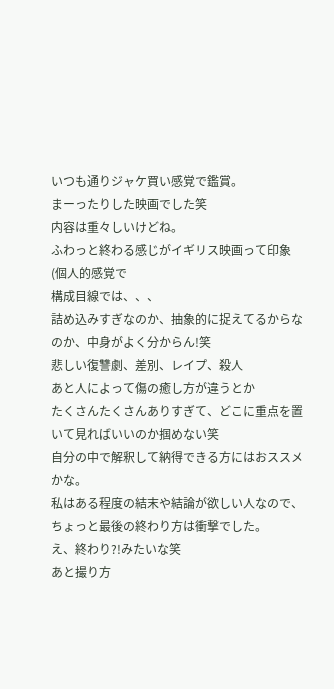いつも通りジャケ買い感覚で鑑賞。
まーったりした映画でした笑
内容は重々しいけどね。
ふわっと終わる感じがイギリス映画って印象(個人的感覚で
構成目線では、、、
詰め込みすぎなのか、抽象的に捉えてるからなのか、中身がよく分からん!笑
悲しい復讐劇、差別、レイプ、殺人
あと人によって傷の癒し方が違うとか
たくさんたくさんありすぎて、どこに重点を置いて見ればいいのか掴めない笑
自分の中で解釈して納得できる方にはおススメかな。
私はある程度の結末や結論が欲しい人なので、ちょっと最後の終わり方は衝撃でした。
え、終わり?!みたいな笑
あと撮り方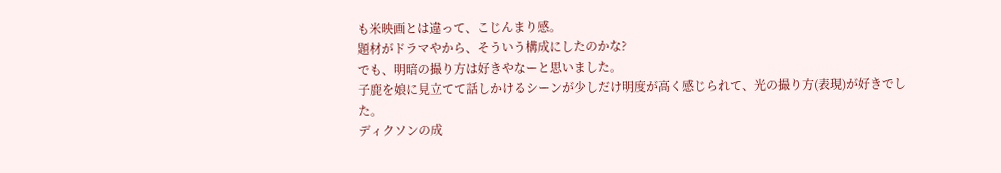も米映画とは違って、こじんまり感。
題材がドラマやから、そういう構成にしたのかな?
でも、明暗の撮り方は好きやなーと思いました。
子鹿を娘に見立てて話しかけるシーンが少しだけ明度が高く感じられて、光の撮り方(表現)が好きでした。
ディクソンの成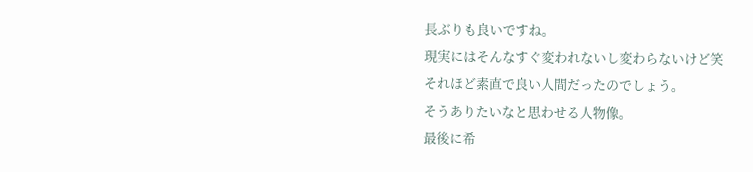長ぶりも良いですね。
現実にはそんなすぐ変われないし変わらないけど笑
それほど素直で良い人間だったのでしょう。
そうありたいなと思わせる人物像。
最後に希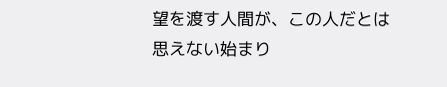望を渡す人間が、この人だとは思えない始まり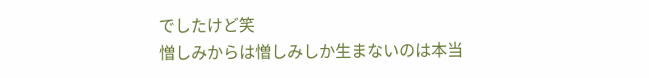でしたけど笑
憎しみからは憎しみしか生まないのは本当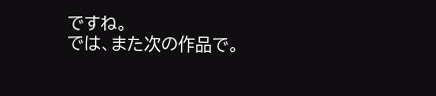ですね。
では、また次の作品で。